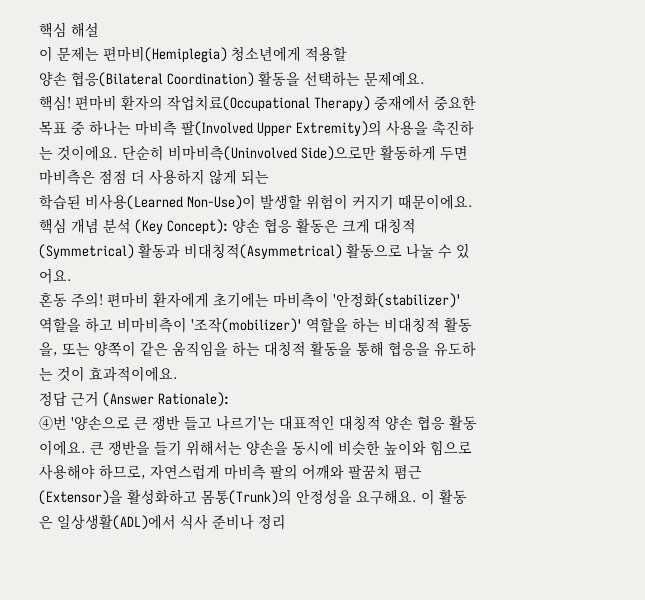핵심 해설
이 문제는 편마비(Hemiplegia) 청소년에게 적용할
양손 협응(Bilateral Coordination) 활동을 선택하는 문제예요.
핵심! 편마비 환자의 작업치료(Occupational Therapy) 중재에서 중요한 목표 중 하나는 마비측 팔(Involved Upper Extremity)의 사용을 촉진하는 것이에요. 단순히 비마비측(Uninvolved Side)으로만 활동하게 두면 마비측은 점점 더 사용하지 않게 되는
학습된 비사용(Learned Non-Use)이 발생할 위험이 커지기 때문이에요.
핵심 개념 분석 (Key Concept): 양손 협응 활동은 크게 대칭적(Symmetrical) 활동과 비대칭적(Asymmetrical) 활동으로 나눌 수 있어요.
혼동 주의! 편마비 환자에게 초기에는 마비측이 '안정화(stabilizer)' 역할을 하고 비마비측이 '조작(mobilizer)' 역할을 하는 비대칭적 활동을, 또는 양쪽이 같은 움직임을 하는 대칭적 활동을 통해 협응을 유도하는 것이 효과적이에요.
정답 근거 (Answer Rationale):
④번 '양손으로 큰 쟁반 들고 나르기'는 대표적인 대칭적 양손 협응 활동이에요. 큰 쟁반을 들기 위해서는 양손을 동시에 비슷한 높이와 힘으로 사용해야 하므로, 자연스럽게 마비측 팔의 어깨와 팔꿈치 폄근(Extensor)을 활성화하고 몸통(Trunk)의 안정성을 요구해요. 이 활동은 일상생활(ADL)에서 식사 준비나 정리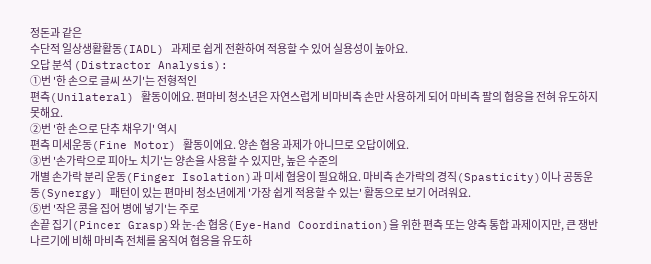정돈과 같은
수단적 일상생활활동(IADL) 과제로 쉽게 전환하여 적용할 수 있어 실용성이 높아요.
오답 분석 (Distractor Analysis):
①번 '한 손으로 글씨 쓰기'는 전형적인
편측(Unilateral) 활동이에요. 편마비 청소년은 자연스럽게 비마비측 손만 사용하게 되어 마비측 팔의 협응을 전혀 유도하지 못해요.
②번 '한 손으로 단추 채우기' 역시
편측 미세운동(Fine Motor) 활동이에요. 양손 협응 과제가 아니므로 오답이에요.
③번 '손가락으로 피아노 치기'는 양손을 사용할 수 있지만, 높은 수준의
개별 손가락 분리 운동(Finger Isolation)과 미세 협응이 필요해요. 마비측 손가락의 경직(Spasticity)이나 공동운동(Synergy) 패턴이 있는 편마비 청소년에게 '가장 쉽게 적용할 수 있는' 활동으로 보기 어려워요.
⑤번 '작은 콩을 집어 병에 넣기'는 주로
손끝 집기(Pincer Grasp)와 눈-손 협응(Eye-Hand Coordination)을 위한 편측 또는 양측 통합 과제이지만, 큰 쟁반 나르기에 비해 마비측 전체를 움직여 협응을 유도하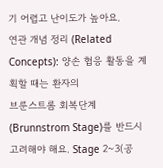기 어렵고 난이도가 높아요.
연관 개념 정리 (Related Concepts): 양손 협응 활동을 계획할 때는 환자의
브룬스트롬 회복단계(Brunnstrom Stage)를 반드시 고려해야 해요. Stage 2~3(공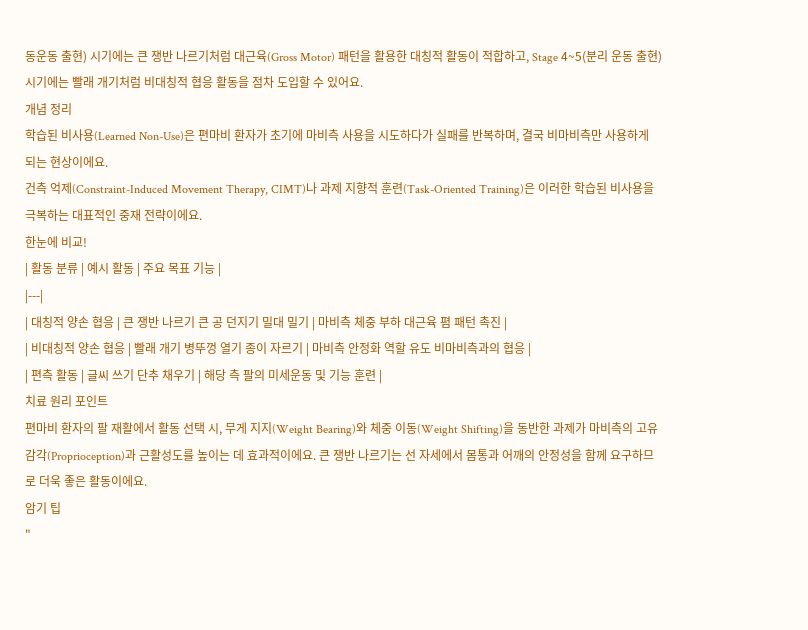동운동 출현) 시기에는 큰 쟁반 나르기처럼 대근육(Gross Motor) 패턴을 활용한 대칭적 활동이 적합하고, Stage 4~5(분리 운동 출현) 시기에는 빨래 개기처럼 비대칭적 협응 활동을 점차 도입할 수 있어요.
개념 정리
학습된 비사용(Learned Non-Use)은 편마비 환자가 초기에 마비측 사용을 시도하다가 실패를 반복하며, 결국 비마비측만 사용하게 되는 현상이에요.
건측 억제(Constraint-Induced Movement Therapy, CIMT)나 과제 지향적 훈련(Task-Oriented Training)은 이러한 학습된 비사용을 극복하는 대표적인 중재 전략이에요.
한눈에 비교!
| 활동 분류 | 예시 활동 | 주요 목표 기능 |
|---|
| 대칭적 양손 협응 | 큰 쟁반 나르기 큰 공 던지기 밀대 밀기 | 마비측 체중 부하 대근육 폄 패턴 촉진 |
| 비대칭적 양손 협응 | 빨래 개기 병뚜껑 열기 종이 자르기 | 마비측 안정화 역할 유도 비마비측과의 협응 |
| 편측 활동 | 글씨 쓰기 단추 채우기 | 해당 측 팔의 미세운동 및 기능 훈련 |
치료 원리 포인트
편마비 환자의 팔 재활에서 활동 선택 시, 무게 지지(Weight Bearing)와 체중 이동(Weight Shifting)을 동반한 과제가 마비측의 고유감각(Proprioception)과 근활성도를 높이는 데 효과적이에요. 큰 쟁반 나르기는 선 자세에서 몸통과 어깨의 안정성을 함께 요구하므로 더욱 좋은 활동이에요.
암기 팁
"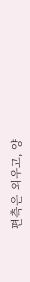편측은 외우고, 양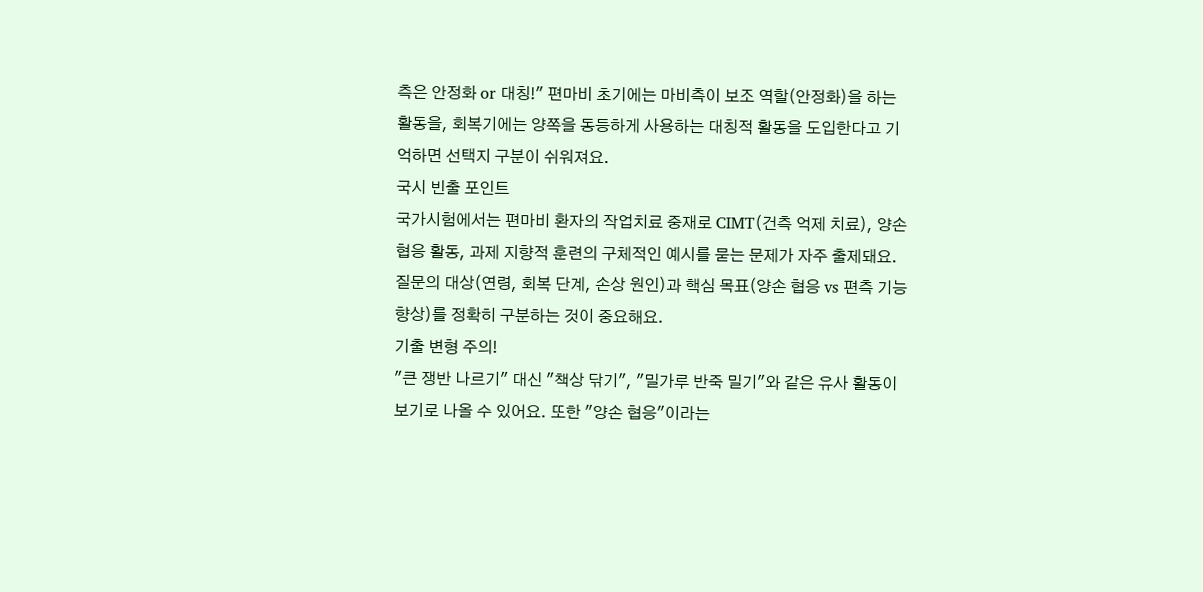측은 안정화 or 대칭!" 편마비 초기에는 마비측이 보조 역할(안정화)을 하는 활동을, 회복기에는 양쪽을 동등하게 사용하는 대칭적 활동을 도입한다고 기억하면 선택지 구분이 쉬워져요.
국시 빈출 포인트
국가시험에서는 편마비 환자의 작업치료 중재로 CIMT(건측 억제 치료), 양손 협응 활동, 과제 지향적 훈련의 구체적인 예시를 묻는 문제가 자주 출제돼요. 질문의 대상(연령, 회복 단계, 손상 원인)과 핵심 목표(양손 협응 vs 편측 기능 향상)를 정확히 구분하는 것이 중요해요.
기출 변형 주의!
"큰 쟁반 나르기" 대신 "책상 닦기", "밀가루 반죽 밀기"와 같은 유사 활동이 보기로 나올 수 있어요. 또한 "양손 협응"이라는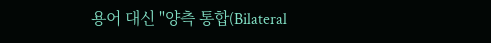용어 대신 "양측 통합(Bilateral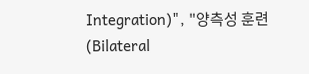Integration)", "양측성 훈련(Bilateral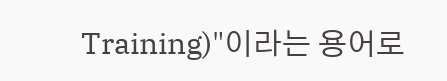Training)"이라는 용어로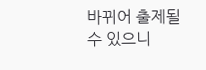바뀌어 출제될 수 있으니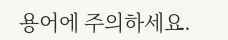용어에 주의하세요.